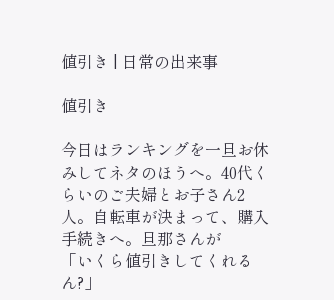値引き | 日常の出来事

値引き

今日はランキングを一旦お休みしてネタのほうへ。40代くらいのご夫婦とお子さん2人。自転車が決まって、購入手続きへ。旦那さんが
「いくら値引きしてくれるん?」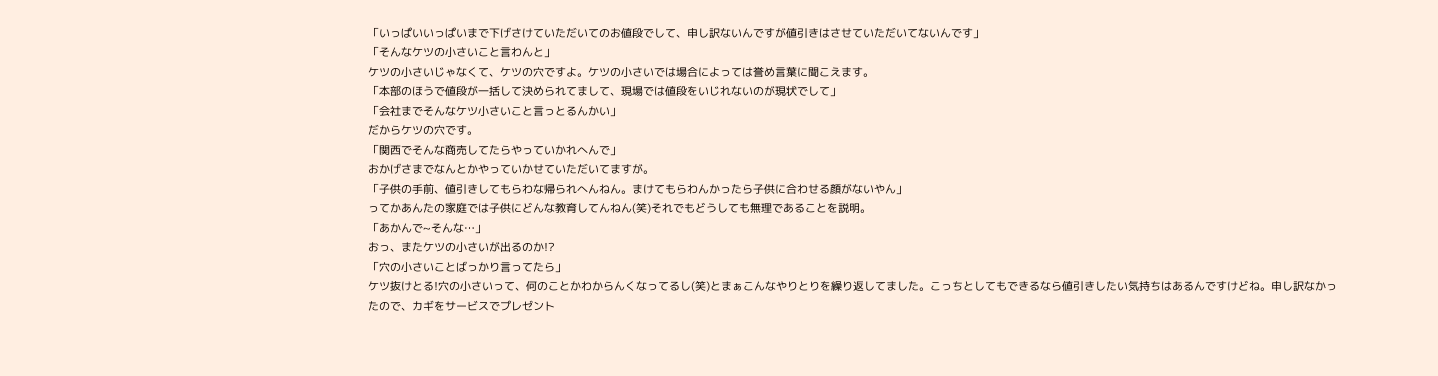「いっぱいいっぱいまで下げさけていただいてのお値段でして、申し訳ないんですが値引きはさせていただいてないんです」
「そんなケツの小さいこと言わんと」
ケツの小さいじゃなくて、ケツの穴ですよ。ケツの小さいでは場合によっては誉め言葉に聞こえます。
「本部のほうで値段が一括して決められてまして、現場では値段をいじれないのが現状でして」
「会社までそんなケツ小さいこと言っとるんかい」
だからケツの穴です。
「関西でそんな商売してたらやっていかれへんで」
おかげさまでなんとかやっていかせていただいてますが。
「子供の手前、値引きしてもらわな帰られへんねん。まけてもらわんかったら子供に合わせる顔がないやん」
ってかあんたの家庭では子供にどんな教育してんねん(笑)それでもどうしても無理であることを説明。
「あかんで~そんな…」
おっ、またケツの小さいが出るのか!?
「穴の小さいことばっかり言ってたら」
ケツ抜けとる!穴の小さいって、何のことかわからんくなってるし(笑)とまぁこんなやりとりを繰り返してました。こっちとしてもできるなら値引きしたい気持ちはあるんですけどね。申し訳なかったので、カギをサービスでプレゼント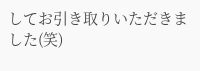してお引き取りいただきました(笑)